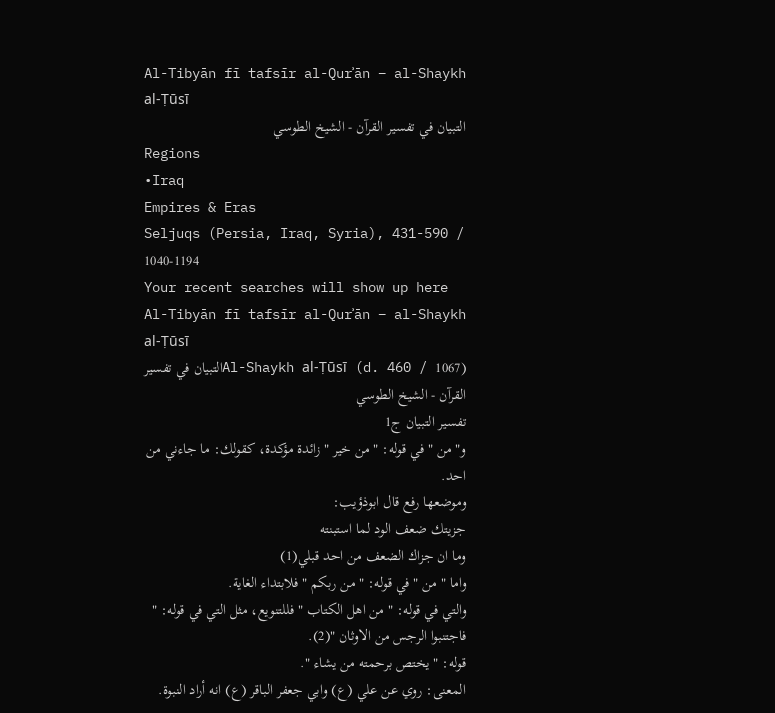Al-Tibyān fī tafsīr al-Qurʾān – al-Shaykh al-Ṭūsī
التبيان في تفسير القرآن - الشيخ الطوسي
Regions
•Iraq
Empires & Eras
Seljuqs (Persia, Iraq, Syria), 431-590 / 1040-1194
Your recent searches will show up here
Al-Tibyān fī tafsīr al-Qurʾān – al-Shaykh al-Ṭūsī
Al-Shaykh al-Ṭūsī (d. 460 / 1067)التبيان في تفسير القرآن - الشيخ الطوسي
تفسير التبيان ج1
و" من " في قوله: " من خير " زائدة مؤكدة، كقولك: ما جاءني من احد.
وموضعها رفع قال ابوذؤيب:
جزيتك ضعف الود لما استبنته
وما ان جزاك الضعف من احد قبلي(1)
واما " من " في قوله: " من ربكم " فلابتداء الغاية.
والتي في قوله: " من اهل الكتاب " فللتنويع، مثل التي في قوله: " فاجتنبوا الرجس من الاوثان "(2).
قوله: " يختص برحمته من يشاء ".
المعنى: روي عن علي (ع) وابي جعفر الباقر (ع) انه أراد النبوة.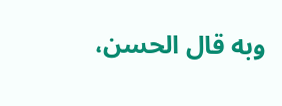وبه قال الحسن،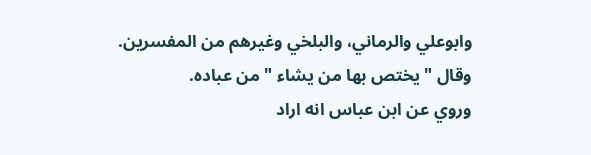وابوعلي والرماني، والبلخي وغيرهم من المفسرين.
وقال " يختص بها من يشاء " من عباده.
وروي عن ابن عباس انه اراد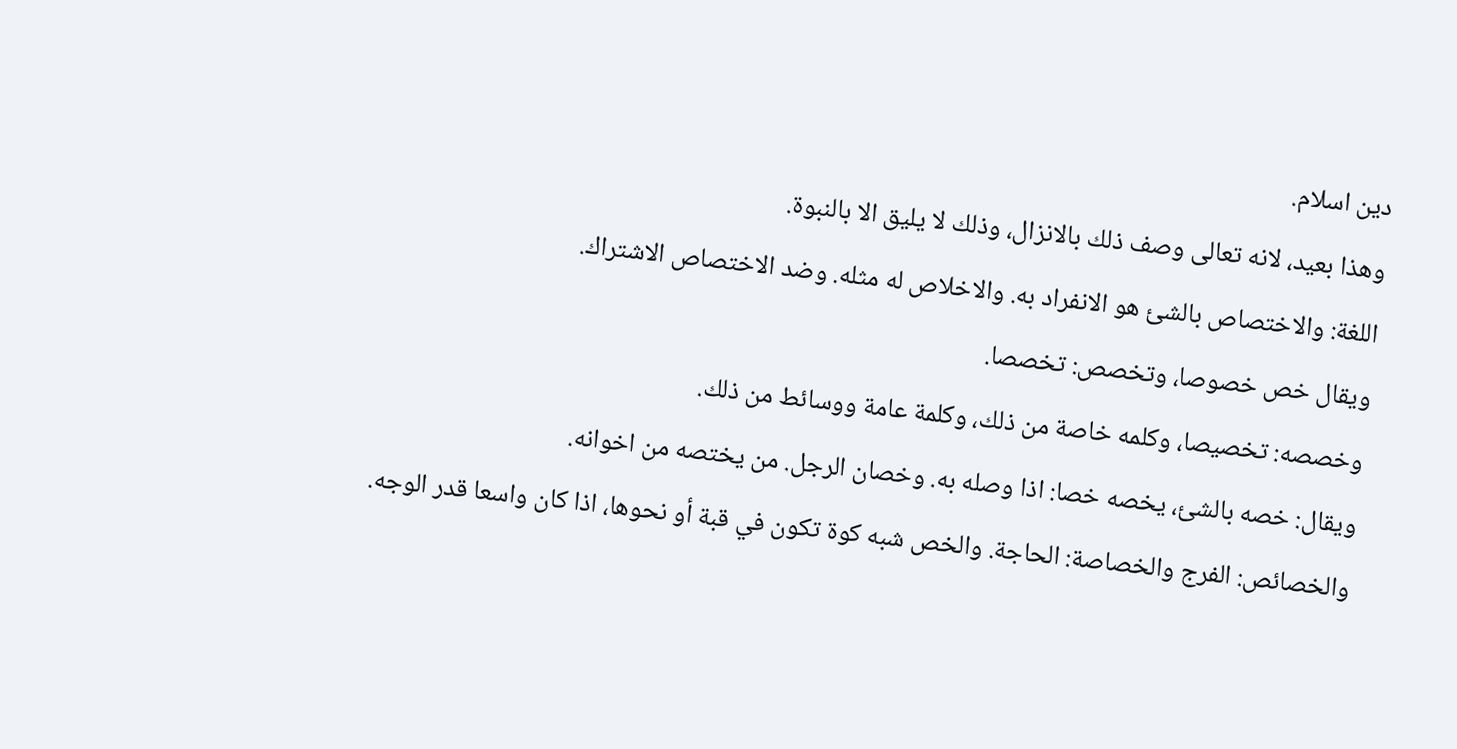دين اسلام.
وهذا بعيد، لانه تعالى وصف ذلك بالانزال، وذلك لا يليق الا بالنبوة.
اللغة: والاختصاص بالشئ هو الانفراد به. والاخلاص له مثله. وضد الاختصاص الاشتراك.
ويقال خص خصوصا، وتخصص: تخصصا.
وخصصه: تخصيصا، وكلمه خاصة من ذلك، وكلمة عامة ووسائط من ذلك.
ويقال: خصه بالشئ، يخصه خصا: اذا وصله به. وخصان الرجل. من يختصه من اخوانه.
والخصائص: الفرج والخصاصة: الحاجة. والخص شبه كوة تكون في قبة أو نحوها، اذا كان واسعا قدر الوجه.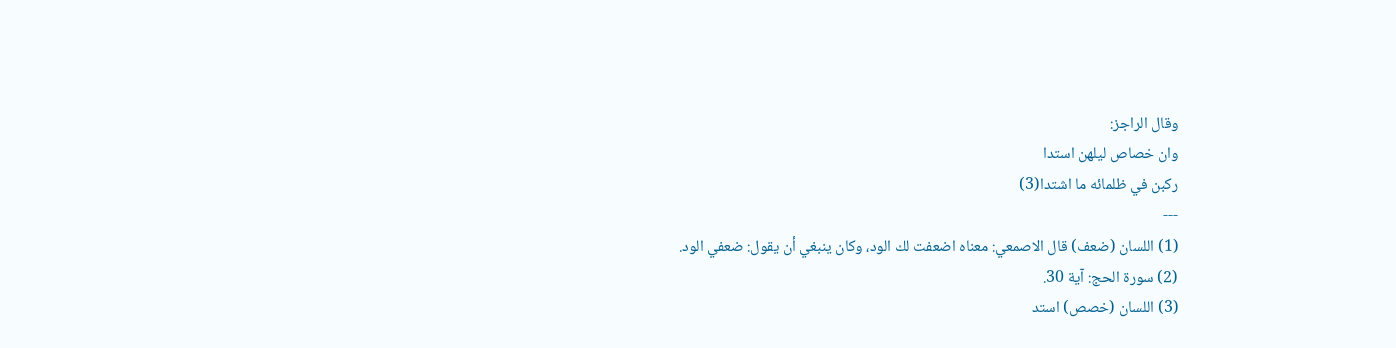وقال الراجز:
وان خصاص ليلهن استدا
ركبن في ظلمائه ما اشتدا(3)
---
(1) اللسان (ضعف) قال الاصمعي: معناه اضعفت لك الود، وكان ينبغي أن يقول: ضعفي الود.
(2) سورة الحج: آية 30.
(3) اللسان (خصص) استد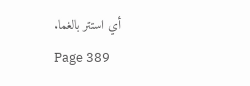أي استتر بالغما.
Page 389